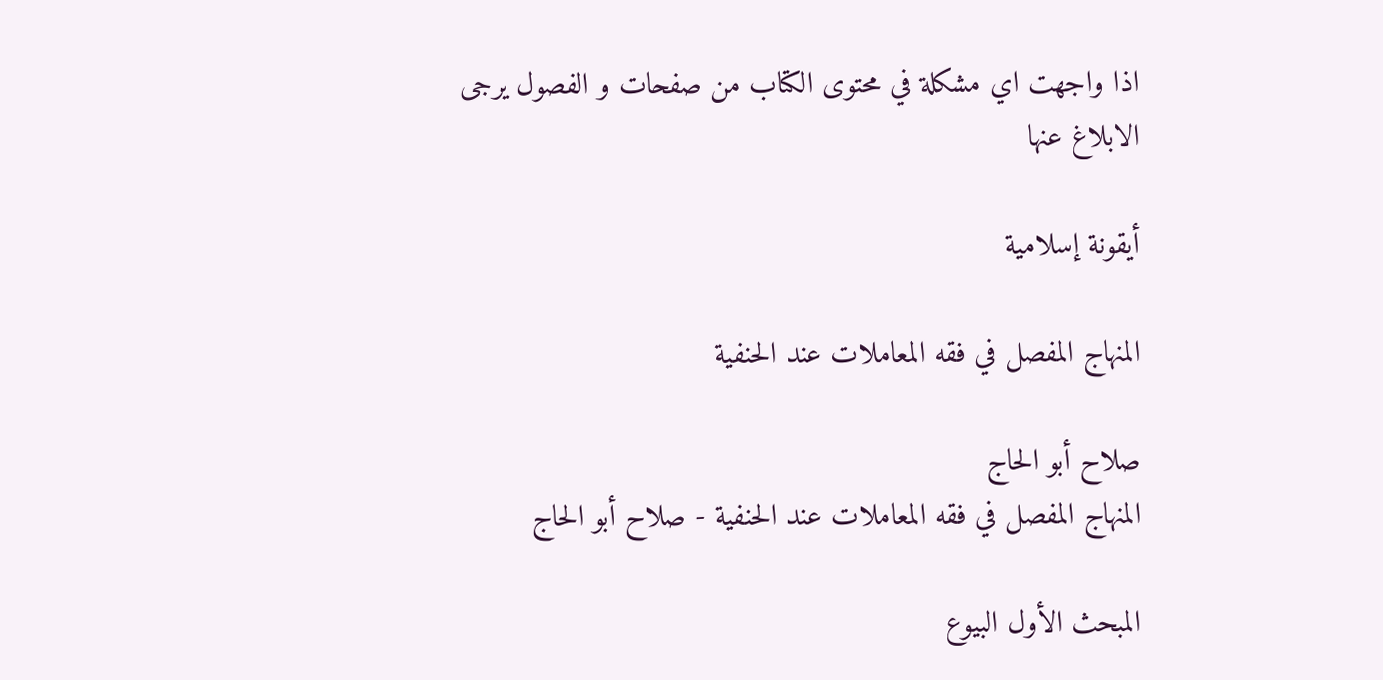اذا واجهت اي مشكلة في محتوى الكتاب من صفحات و الفصول يرجى الابلاغ عنها

أيقونة إسلامية

المنهاج المفصل في فقه المعاملات عند الحنفية

صلاح أبو الحاج
المنهاج المفصل في فقه المعاملات عند الحنفية - صلاح أبو الحاج

المبحث الأول البيوع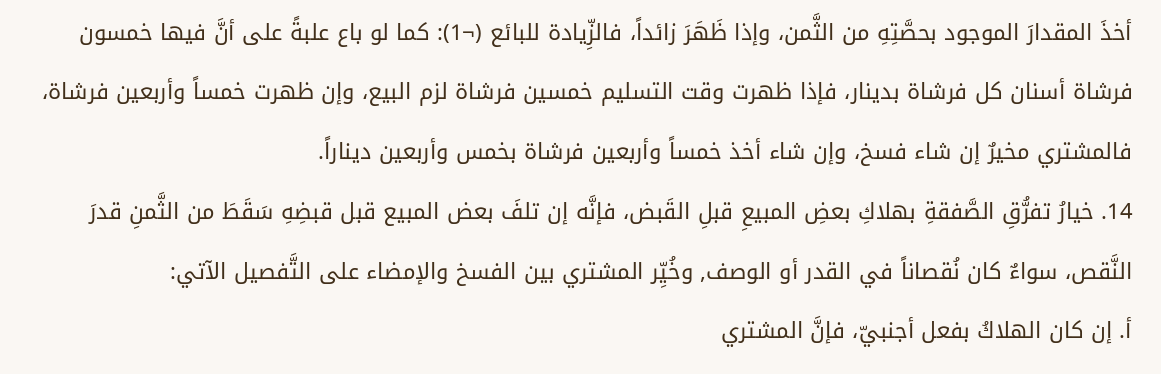أخذَ المقدارَ الموجود بحصَّتِهِ من الثَّمن، وإذا ظَهَرَ زائداً، فالزِّيادة للبائع (¬1): كما لو باع علبةً على أنَّ فيها خمسون فرشاة أسنان كل فرشاة بدينار، فإذا ظهرت وقت التسليم خمسين فرشاة لزم البيع، وإن ظهرت خمساً وأربعين فرشاة، فالمشتري مخيرٌ إن شاء فسخ، وإن شاء أخذ خمساً وأربعين فرشاة بخمس وأربعين ديناراً.
14. خيارُ تفرُّقِ الصَّفقةِ بهلاكِ بعضِ المبيعِ قبلِ القَبض، فإنَّه إن تلفَ بعض المبيع قبل قبضِهِ سَقَطَ من الثَّمنِ قدرَ النَّقص، سواءٌ كان نُقصاناً في القدر أو الوصف, وخُيِّر المشتري بين الفسخ والإمضاء على التَّفصيل الآتي:
أ. إن كان الهلاكُ بفعل أجنبيّ، فإنَّ المشتري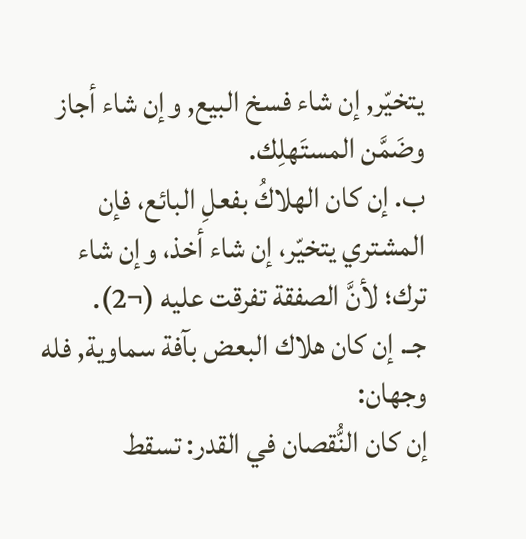يتخيّر, إن شاء فسخ البيع, وإن شاء أجاز وضَمَّن المستَهلِك.
ب. إن كان الهلاكُ بفعلِ البائع، فإن المشتري يتخيّر، إن شاء أخذ، وإن شاء ترك؛ لأنَّ الصفقة تفرقت عليه (¬2).
جـ. إن كان هلاك البعض بآفة سماوية, فله وجهان:
إن كان النُّقصان في القدر: تسقط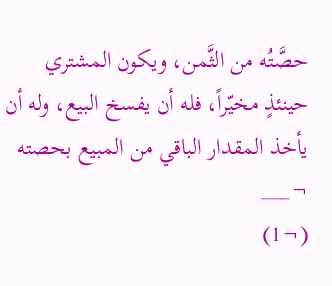حصَّتُه من الثَّمن، ويكون المشتري حينئذٍ مخيّراً، فله أن يفسخ البيع، وله أن يأخذ المقدار الباقي من المبيع بحصته
¬___
(¬1)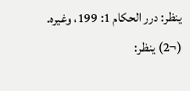ينظر: درر الحكام 1: 199، وغيره.
(¬2) ينظر: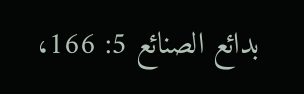بدائع الصنائع 5: 166،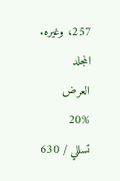257، وغيره.
المجلد
العرض
20%
تسللي / 630